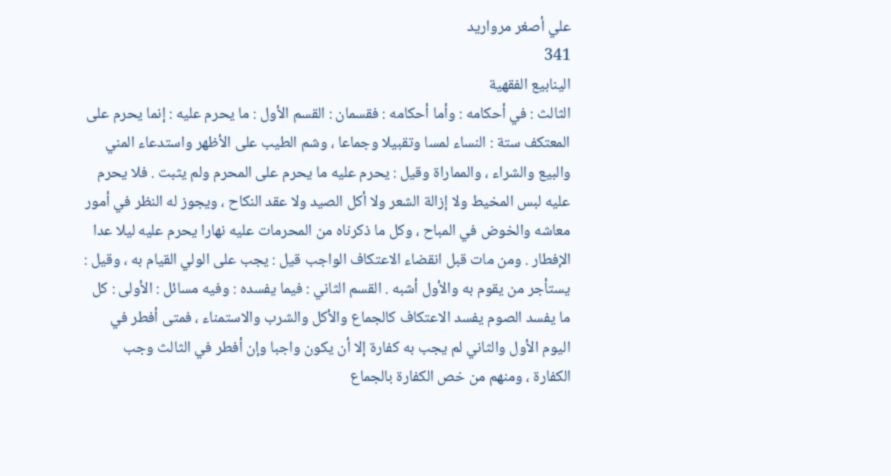علي أصغر مرواريد
341
الينابيع الفقهية
الثالث : في أحكامه : وأما أحكامه : فقسمان : القسم الأول : ما يحرم عليه : إنما يحرم على المعتكف ستة : النساء لمسا وتقبيلا وجماعا ، وشم الطيب على الأظهر واستدعاء المني والبيع والشراء ، والمماراة وقيل : يحرم عليه ما يحرم على المحرم ولم يثبت . فلا يحرم عليه لبس المخيط ولا إزالة الشعر ولا أكل الصيد ولا عقد النكاح ، ويجوز له النظر في أمور معاشه والخوض في المباح ، وكل ما ذكرناه من المحرمات عليه نهارا يحرم عليه ليلا عدا الإفطار . ومن مات قبل انقضاء الاعتكاف الواجب قيل : يجب على الولي القيام به ، وقيل : يستأجر من يقوم به والأول أشبه . القسم الثاني : فيما يفسده : وفيه مسائل : الأولى : كل ما يفسد الصوم يفسد الاعتكاف كالجماع والأكل والشرب والاستمناء ، فمتى أفطر في اليوم الأول والثاني لم يجب به كفارة إلا أن يكون واجبا وإن أفطر في الثالث وجب الكفارة ، ومنهم من خص الكفارة بالجماع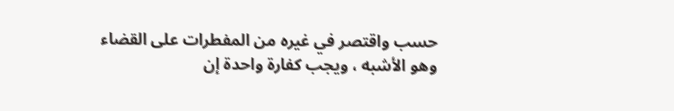حسب واقتصر في غيره من المفطرات على القضاء وهو الأشبه ، ويجب كفارة واحدة إن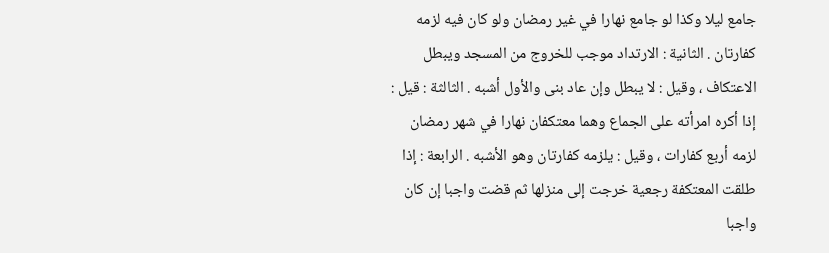جامع ليلا وكذا لو جامع نهارا في غير رمضان ولو كان فيه لزمه كفارتان . الثانية : الارتداد موجب للخروج من المسجد ويبطل الاعتكاف ، وقيل : لا يبطل وإن عاد بنى والأول أشبه . الثالثة : قيل : إذا أكره امرأته على الجماع وهما معتكفان نهارا في شهر رمضان لزمه أربع كفارات ، وقيل : يلزمه كفارتان وهو الأشبه . الرابعة : إذا طلقت المعتكفة رجعية خرجت إلى منزلها ثم قضت واجبا إن كان واجبا